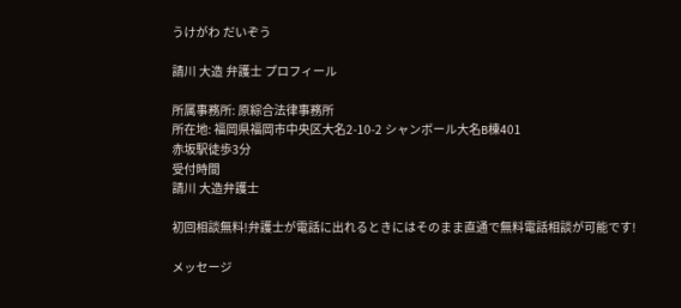うけがわ だいぞう

請川 大造 弁護士 プロフィール

所属事務所: 原綜合法律事務所
所在地: 福岡県福岡市中央区大名2-10-2 シャンボール大名B棟401
赤坂駅徒歩3分
受付時間
請川 大造弁護士

初回相談無料!弁護士が電話に出れるときにはそのまま直通で無料電話相談が可能です!

メッセージ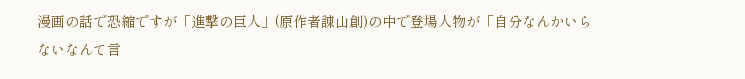漫画の話で恐縮ですが「進撃の巨人」(原作者諌山創)の中で登場人物が「自分なんかいらないなんて言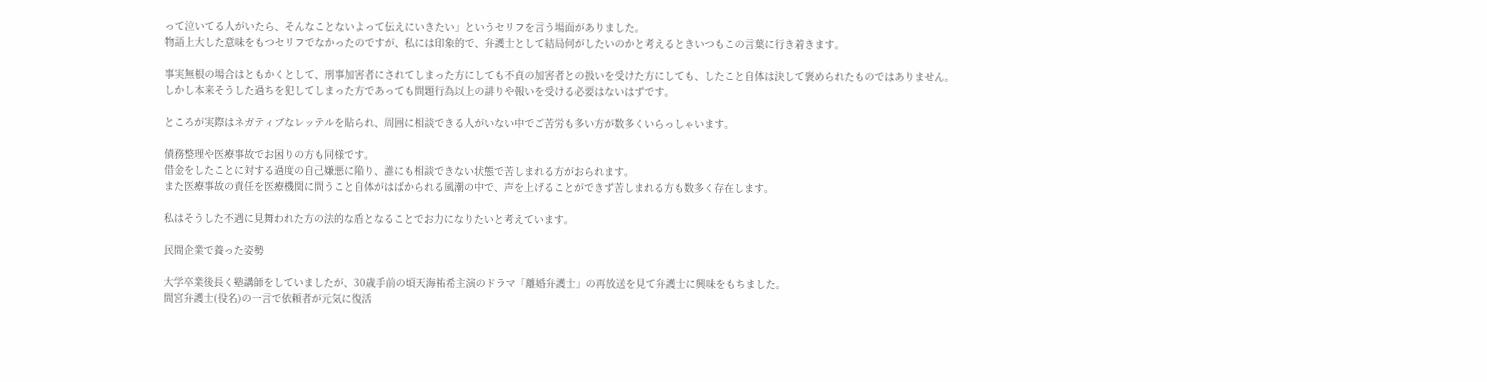って泣いてる人がいたら、そんなことないよって伝えにいきたい」というセリフを言う場面がありました。
物語上大した意味をもつセリフでなかったのですが、私には印象的で、弁護士として結局何がしたいのかと考えるときいつもこの言葉に行き着きます。

事実無根の場合はともかくとして、刑事加害者にされてしまった方にしても不貞の加害者との扱いを受けた方にしても、したこと自体は決して褒められたものではありません。
しかし本来そうした過ちを犯してしまった方であっても問題行為以上の誹りや報いを受ける必要はないはずです。

ところが実際はネガティブなレッテルを貼られ、周囲に相談できる人がいない中でご苦労も多い方が数多くいらっしゃいます。

債務整理や医療事故でお困りの方も同様です。
借金をしたことに対する過度の自己嫌悪に陥り、誰にも相談できない状態で苦しまれる方がおられます。
また医療事故の責任を医療機関に問うこと自体がはばかられる風潮の中で、声を上げることができず苦しまれる方も数多く存在します。

私はそうした不遇に見舞われた方の法的な盾となることでお力になりたいと考えています。

民間企業で養った姿勢

大学卒業後長く塾講師をしていましたが、30歳手前の頃天海祐希主演のドラマ「離婚弁護士」の再放送を見て弁護士に興味をもちました。
間宮弁護士(役名)の一言で依頼者が元気に復活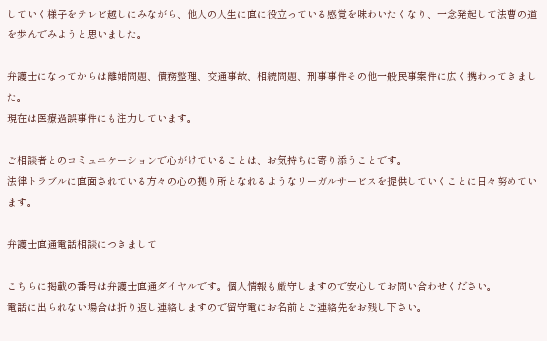していく様子をテレビ越しにみながら、他人の人生に直に役立っている感覚を味わいたくなり、一念発起して法曹の道を歩んでみようと思いました。

弁護士になってからは離婚問題、債務整理、交通事故、相続問題、刑事事件その他一般民事案件に広く携わってきました。
現在は医療過誤事件にも注力しています。

ご相談者とのコミュニケーションで心がけていることは、お気持ちに寄り添うことです。
法律トラブルに直面されている方々の心の拠り所となれるようなリーガルサービスを提供していくことに日々努めています。

弁護士直通電話相談につきまして

こちらに掲載の番号は弁護士直通ダイヤルです。個人情報も厳守しますので安心してお問い合わせください。
電話に出られない場合は折り返し連絡しますので留守電にお名前とご連絡先をお残し下さい。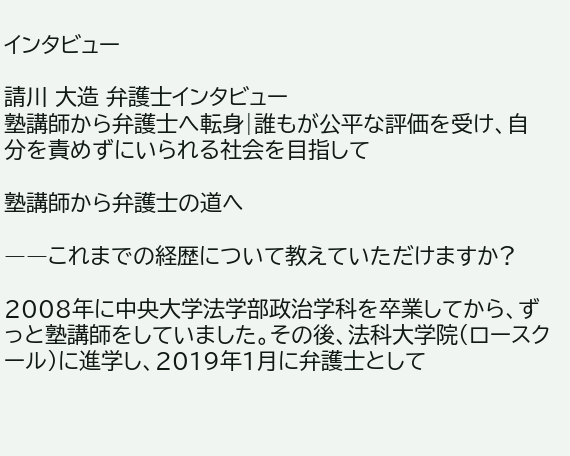インタビュー

請川 大造 弁護士インタビュー
塾講師から弁護士へ転身|誰もが公平な評価を受け、自分を責めずにいられる社会を目指して

塾講師から弁護士の道へ

――これまでの経歴について教えていただけますか?

2008年に中央大学法学部政治学科を卒業してから、ずっと塾講師をしていました。その後、法科大学院(ロースクール)に進学し、2019年1月に弁護士として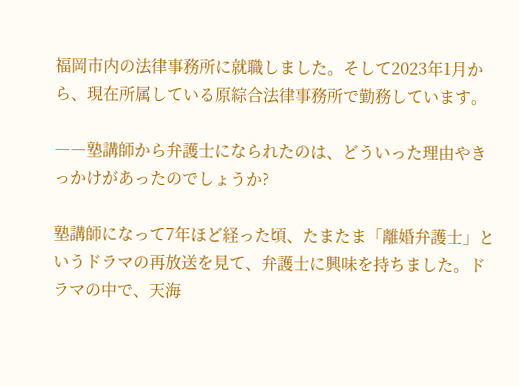福岡市内の法律事務所に就職しました。そして2023年1月から、現在所属している原綜合法律事務所で勤務しています。

――塾講師から弁護士になられたのは、どういった理由やきっかけがあったのでしょうか?

塾講師になって7年ほど経った頃、たまたま「離婚弁護士」というドラマの再放送を見て、弁護士に興味を持ちました。ドラマの中で、天海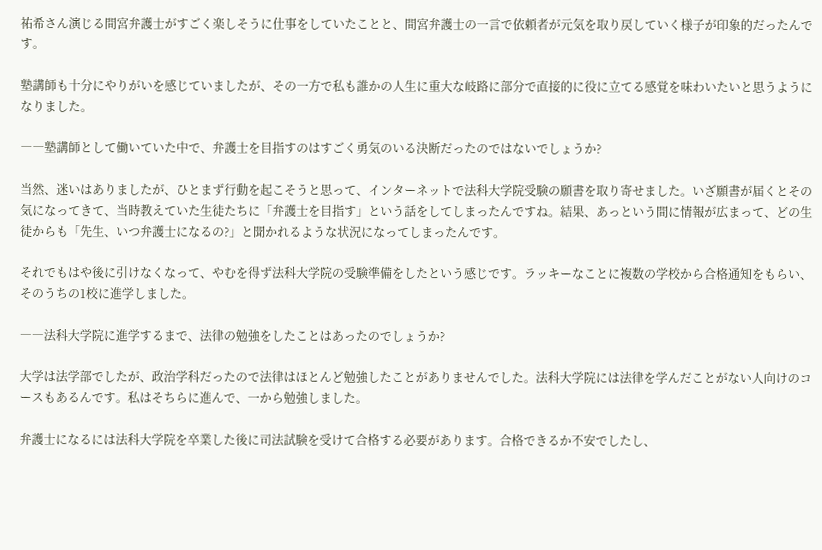祐希さん演じる間宮弁護士がすごく楽しそうに仕事をしていたことと、間宮弁護士の一言で依頼者が元気を取り戻していく様子が印象的だったんです。

塾講師も十分にやりがいを感じていましたが、その一方で私も誰かの人生に重大な岐路に部分で直接的に役に立てる感覚を味わいたいと思うようになりました。

――塾講師として働いていた中で、弁護士を目指すのはすごく勇気のいる決断だったのではないでしょうか?

当然、迷いはありましたが、ひとまず行動を起こそうと思って、インターネットで法科大学院受験の願書を取り寄せました。いざ願書が届くとその気になってきて、当時教えていた生徒たちに「弁護士を目指す」という話をしてしまったんですね。結果、あっという間に情報が広まって、どの生徒からも「先生、いつ弁護士になるの?」と聞かれるような状況になってしまったんです。

それでもはや後に引けなくなって、やむを得ず法科大学院の受験準備をしたという感じです。ラッキーなことに複数の学校から合格通知をもらい、そのうちの1校に進学しました。

――法科大学院に進学するまで、法律の勉強をしたことはあったのでしょうか?

大学は法学部でしたが、政治学科だったので法律はほとんど勉強したことがありませんでした。法科大学院には法律を学んだことがない人向けのコースもあるんです。私はそちらに進んで、一から勉強しました。

弁護士になるには法科大学院を卒業した後に司法試験を受けて合格する必要があります。合格できるか不安でしたし、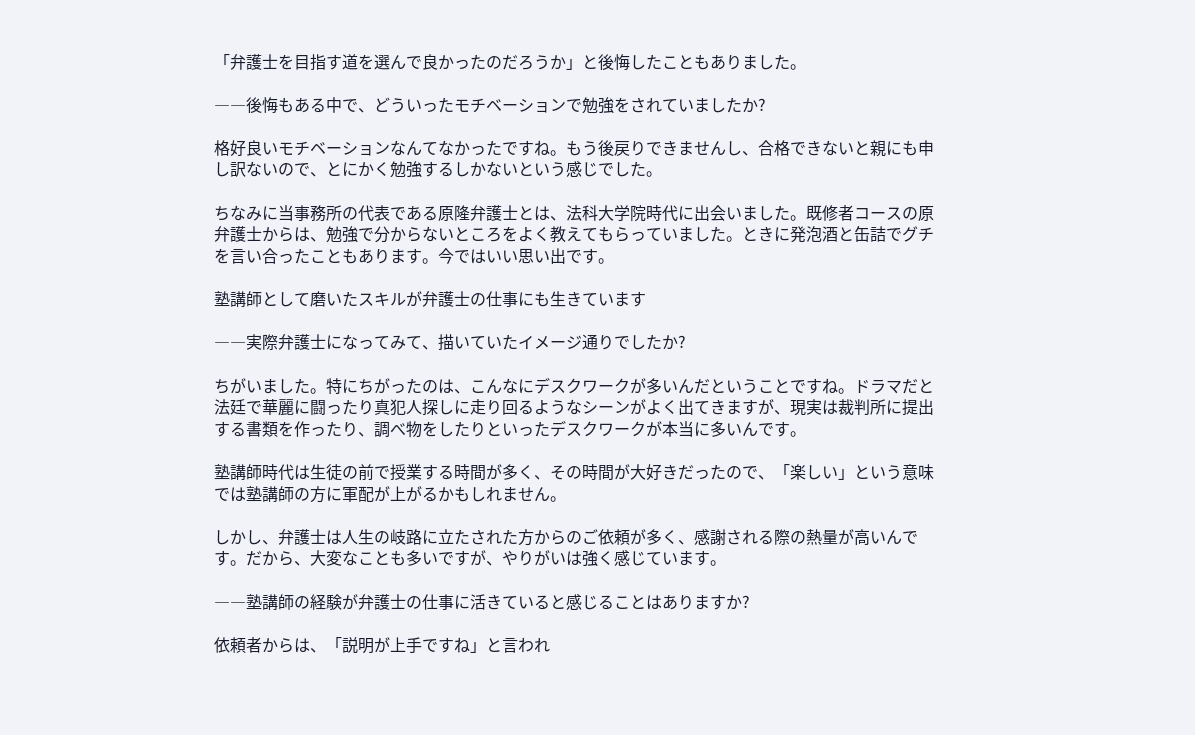「弁護士を目指す道を選んで良かったのだろうか」と後悔したこともありました。

――後悔もある中で、どういったモチベーションで勉強をされていましたか?

格好良いモチベーションなんてなかったですね。もう後戻りできませんし、合格できないと親にも申し訳ないので、とにかく勉強するしかないという感じでした。

ちなみに当事務所の代表である原隆弁護士とは、法科大学院時代に出会いました。既修者コースの原弁護士からは、勉強で分からないところをよく教えてもらっていました。ときに発泡酒と缶詰でグチを言い合ったこともあります。今ではいい思い出です。

塾講師として磨いたスキルが弁護士の仕事にも生きています

――実際弁護士になってみて、描いていたイメージ通りでしたか?

ちがいました。特にちがったのは、こんなにデスクワークが多いんだということですね。ドラマだと法廷で華麗に闘ったり真犯人探しに走り回るようなシーンがよく出てきますが、現実は裁判所に提出する書類を作ったり、調べ物をしたりといったデスクワークが本当に多いんです。

塾講師時代は生徒の前で授業する時間が多く、その時間が大好きだったので、「楽しい」という意味では塾講師の方に軍配が上がるかもしれません。

しかし、弁護士は人生の岐路に立たされた方からのご依頼が多く、感謝される際の熱量が高いんです。だから、大変なことも多いですが、やりがいは強く感じています。

――塾講師の経験が弁護士の仕事に活きていると感じることはありますか?

依頼者からは、「説明が上手ですね」と言われ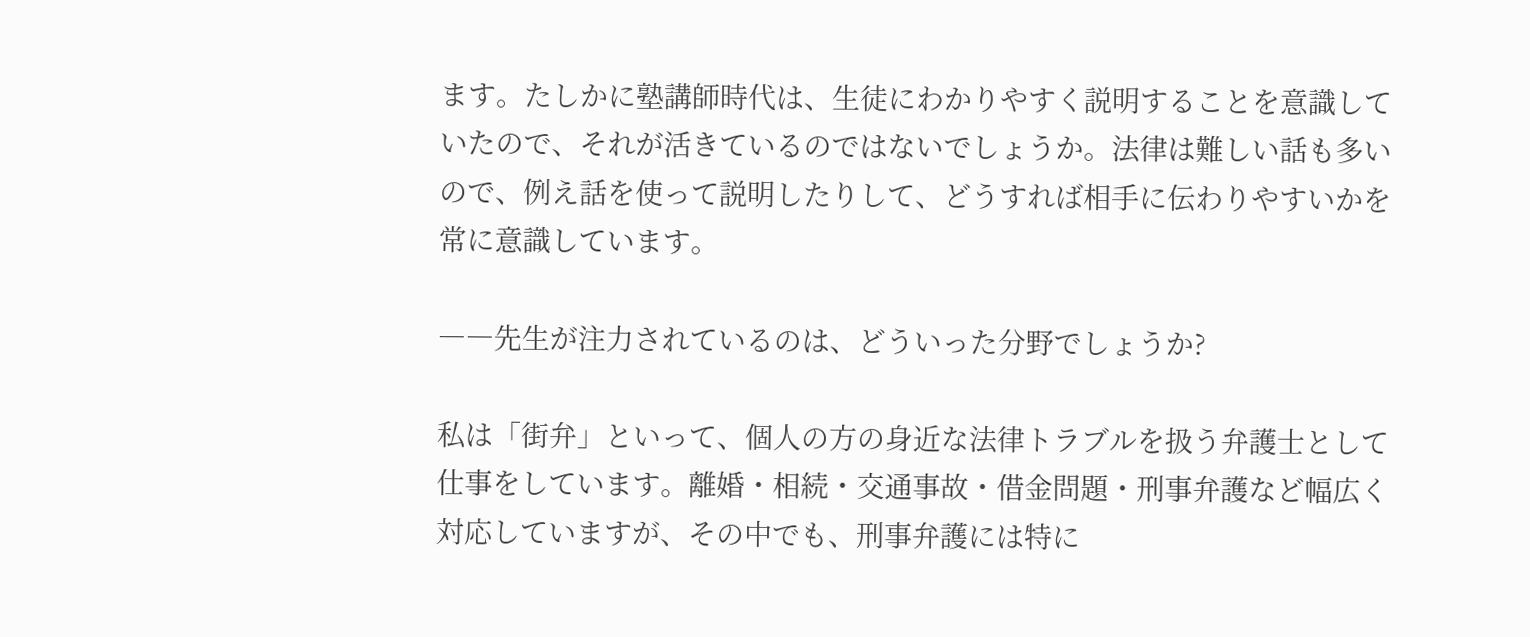ます。たしかに塾講師時代は、生徒にわかりやすく説明することを意識していたので、それが活きているのではないでしょうか。法律は難しい話も多いので、例え話を使って説明したりして、どうすれば相手に伝わりやすいかを常に意識しています。

――先生が注力されているのは、どういった分野でしょうか?

私は「街弁」といって、個人の方の身近な法律トラブルを扱う弁護士として仕事をしています。離婚・相続・交通事故・借金問題・刑事弁護など幅広く対応していますが、その中でも、刑事弁護には特に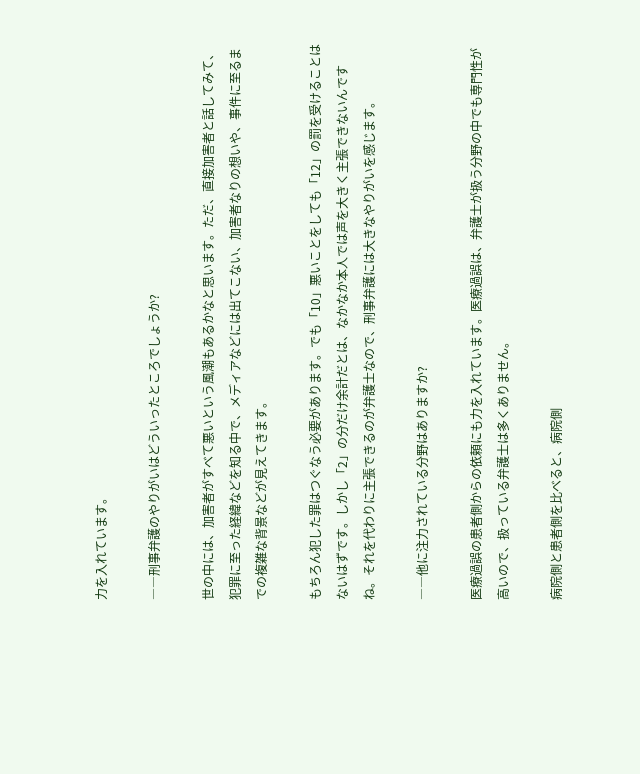力を入れています。

――刑事弁護のやりがいはどういったところでしょうか?

世の中には、加害者がすべて悪いという風潮もあるかなと思います。ただ、直接加害者と話してみて、犯罪に至った経緯などを知る中で、メディアなどには出てこない、加害者なりの想いや、事件に至るまでの複雑な背景などが見えてきます。

もちろん犯した罪はつぐなう必要があります。でも「10」悪いことをしても「12」の罰を受けることはないはずです。しかし「2」の分だけ余計だとは、なかなか本人では声を大きく主張できないんですね。それを代わりに主張できるのが弁護士なので、刑事弁護には大きなやりがいを感じます。

――他に注力されている分野はありますか?

医療過誤の患者側からの依頼にも力を入れています。医療過誤は、弁護士が扱う分野の中でも専門性が高いので、扱っている弁護士は多くありません。

病院側と患者側を比べると、病院側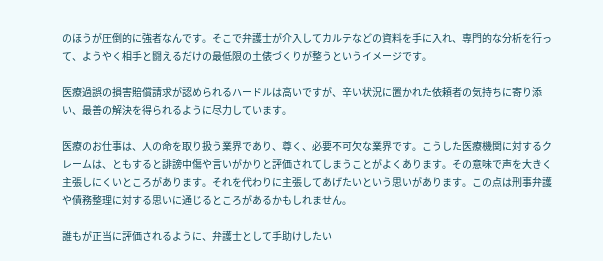のほうが圧倒的に強者なんです。そこで弁護士が介入してカルテなどの資料を手に入れ、専門的な分析を行って、ようやく相手と闘えるだけの最低限の土俵づくりが整うというイメージです。

医療過誤の損害賠償請求が認められるハードルは高いですが、辛い状況に置かれた依頼者の気持ちに寄り添い、最善の解決を得られるように尽力しています。

医療のお仕事は、人の命を取り扱う業界であり、尊く、必要不可欠な業界です。こうした医療機関に対するクレームは、ともすると誹謗中傷や言いがかりと評価されてしまうことがよくあります。その意味で声を大きく主張しにくいところがあります。それを代わりに主張してあげたいという思いがあります。この点は刑事弁護や債務整理に対する思いに通じるところがあるかもしれません。

誰もが正当に評価されるように、弁護士として手助けしたい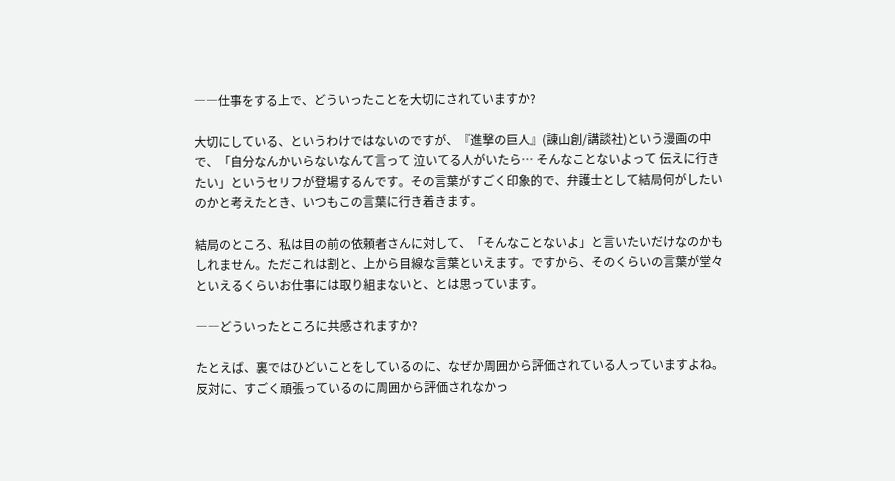――仕事をする上で、どういったことを大切にされていますか?

大切にしている、というわけではないのですが、『進撃の巨人』(諌山創/講談社)という漫画の中で、「自分なんかいらないなんて言って 泣いてる人がいたら… そんなことないよって 伝えに行きたい」というセリフが登場するんです。その言葉がすごく印象的で、弁護士として結局何がしたいのかと考えたとき、いつもこの言葉に行き着きます。

結局のところ、私は目の前の依頼者さんに対して、「そんなことないよ」と言いたいだけなのかもしれません。ただこれは割と、上から目線な言葉といえます。ですから、そのくらいの言葉が堂々といえるくらいお仕事には取り組まないと、とは思っています。

――どういったところに共感されますか?

たとえば、裏ではひどいことをしているのに、なぜか周囲から評価されている人っていますよね。反対に、すごく頑張っているのに周囲から評価されなかっ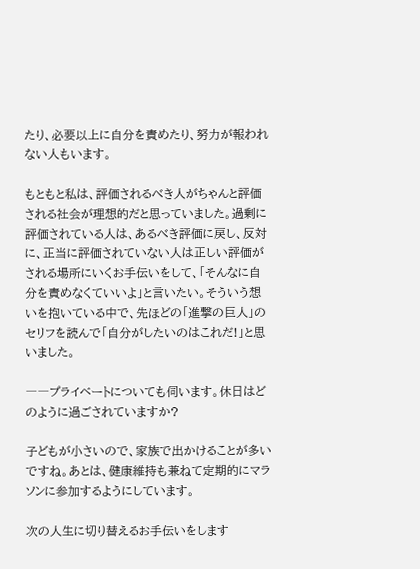たり、必要以上に自分を責めたり、努力が報われない人もいます。

もともと私は、評価されるべき人がちゃんと評価される社会が理想的だと思っていました。過剰に評価されている人は、あるべき評価に戻し、反対に、正当に評価されていない人は正しい評価がされる場所にいくお手伝いをして、「そんなに自分を責めなくていいよ」と言いたい。そういう想いを抱いている中で、先ほどの「進撃の巨人」のセリフを読んで「自分がしたいのはこれだ!」と思いました。

――プライベートについても伺います。休日はどのように過ごされていますか?

子どもが小さいので、家族で出かけることが多いですね。あとは、健康維持も兼ねて定期的にマラソンに参加するようにしています。

次の人生に切り替えるお手伝いをします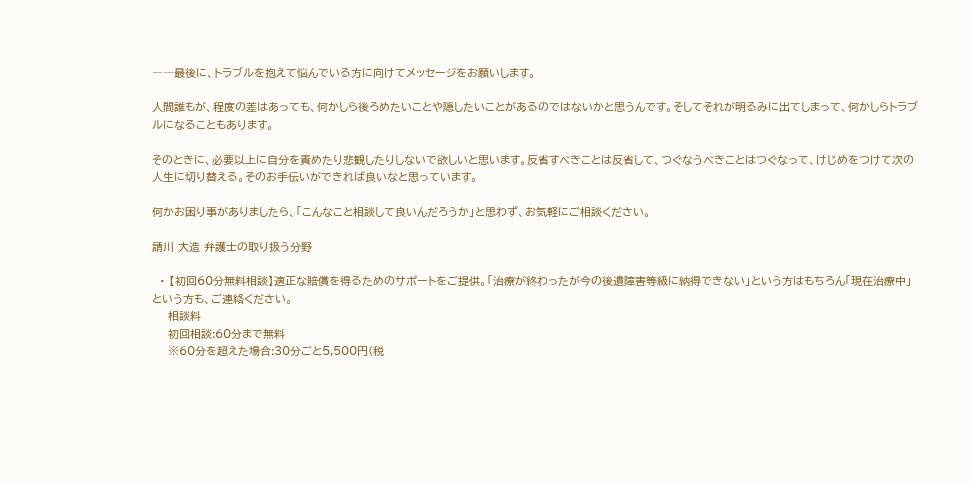――最後に、トラブルを抱えて悩んでいる方に向けてメッセージをお願いします。

人間誰もが、程度の差はあっても、何かしら後ろめたいことや隠したいことがあるのではないかと思うんです。そしてそれが明るみに出てしまって、何かしらトラブルになることもあります。

そのときに、必要以上に自分を責めたり悲観したりしないで欲しいと思います。反省すべきことは反省して、つぐなうべきことはつぐなって、けじめをつけて次の人生に切り替える。そのお手伝いができれば良いなと思っています。

何かお困り事がありましたら、「こんなこと相談して良いんだろうか」と思わず、お気軽にご相談ください。

請川 大造 弁護士の取り扱う分野

  • 【初回60分無料相談】適正な賠償を得るためのサポートをご提供。「治療が終わったが今の後遺障害等級に納得できない」という方はもちろん「現在治療中」という方も、ご連絡ください。
    相談料
    初回相談:60分まで無料
    ※60分を超えた場合:30分ごと5,500円(税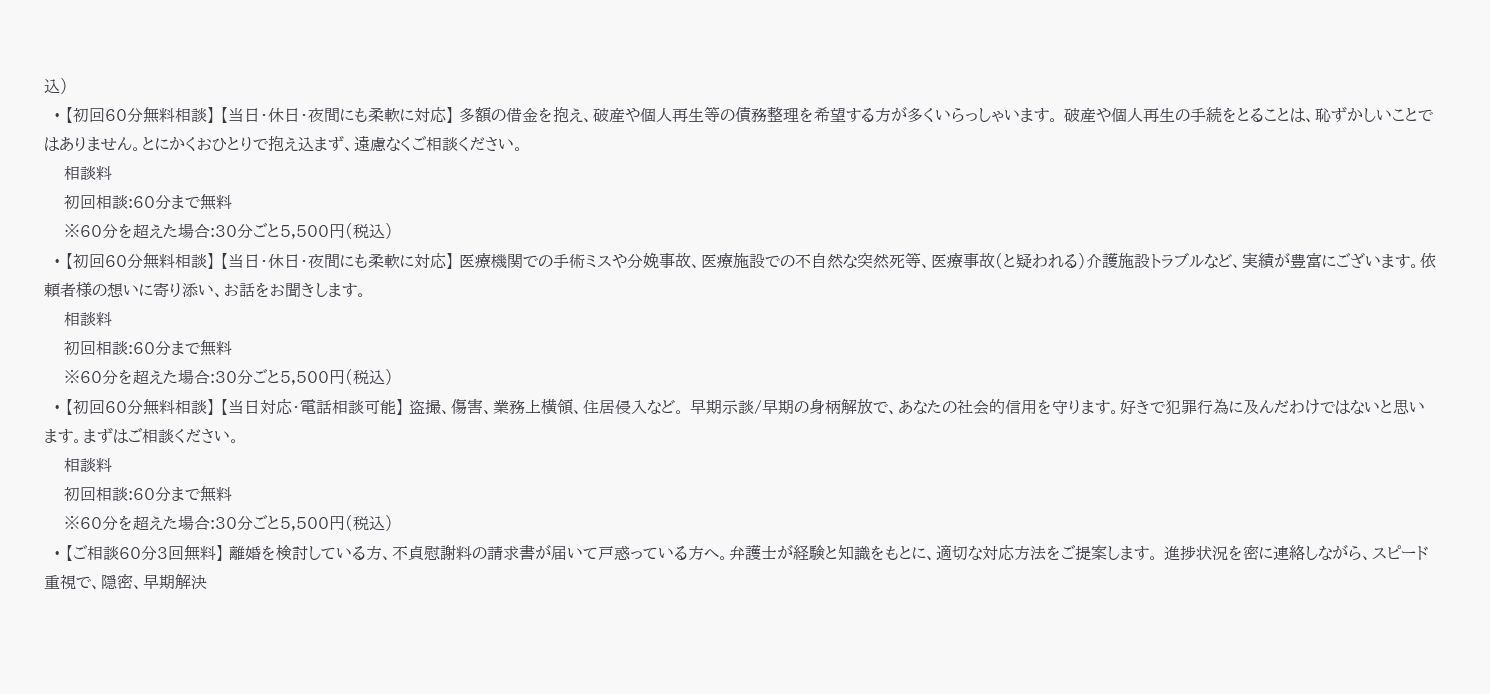込)
  • 【初回60分無料相談】 【当日・休日・夜間にも柔軟に対応】 多額の借金を抱え、破産や個人再生等の債務整理を希望する方が多くいらっしゃいます。 破産や個人再生の手続をとることは、恥ずかしいことではありません。とにかくおひとりで抱え込まず、遠慮なくご相談ください。
    相談料
    初回相談:60分まで無料
    ※60分を超えた場合:30分ごと5,500円(税込)
  • 【初回60分無料相談】 【当日・休日・夜間にも柔軟に対応】 医療機関での手術ミスや分娩事故、医療施設での不自然な突然死等、医療事故(と疑われる)介護施設トラブルなど、実績が豊富にございます。依頼者様の想いに寄り添い、お話をお聞きします。
    相談料
    初回相談:60分まで無料
    ※60分を超えた場合:30分ごと5,500円(税込)
  • 【初回60分無料相談】 【当日対応・電話相談可能】 盗撮、傷害、業務上横領、住居侵入など。 早期示談/早期の身柄解放で、あなたの社会的信用を守ります。好きで犯罪行為に及んだわけではないと思います。まずはご相談ください。
    相談料
    初回相談:60分まで無料
    ※60分を超えた場合:30分ごと5,500円(税込)
  • 【ご相談60分3回無料】 離婚を検討している方、不貞慰謝料の請求書が届いて戸惑っている方へ。弁護士が経験と知識をもとに、適切な対応方法をご提案します。 進捗状況を密に連絡しながら、スピード重視で、隠密、早期解決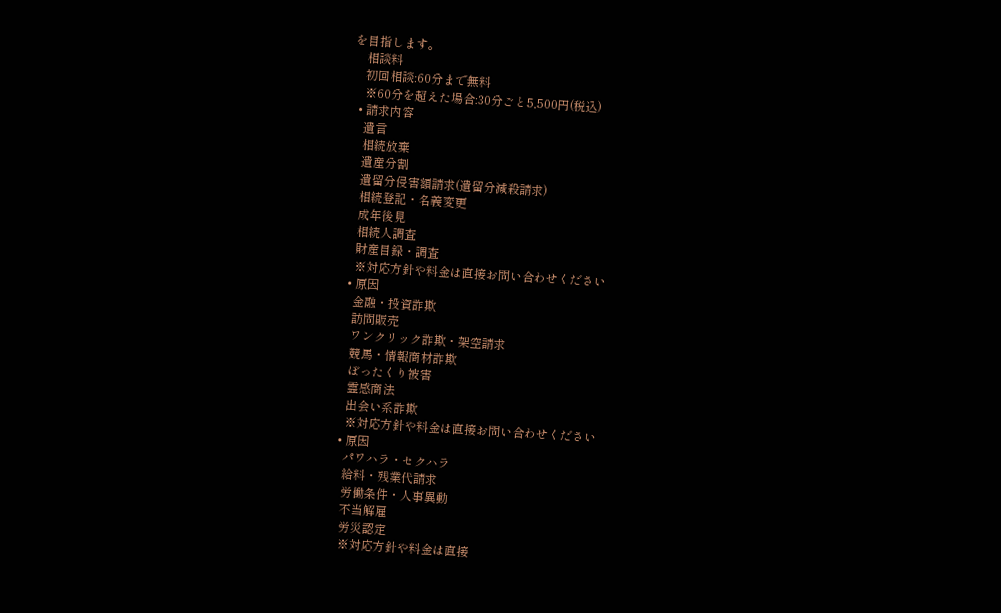を目指します。
    相談料
    初回相談:60分まで無料
    ※60分を超えた場合:30分ごと5,500円(税込)
  • 請求内容
    遺言
    相続放棄
    遺産分割
    遺留分侵害額請求(遺留分減殺請求)
    相続登記・名義変更
    成年後見
    相続人調査
    財産目録・調査
    ※対応方針や料金は直接お問い合わせください
  • 原因
    金融・投資詐欺
    訪問販売
    ワンクリック詐欺・架空請求
    競馬・情報商材詐欺
    ぼったくり被害
    霊感商法
    出会い系詐欺
    ※対応方針や料金は直接お問い合わせください
  • 原因
    パワハラ・セクハラ
    給料・残業代請求
    労働条件・人事異動
    不当解雇
    労災認定
    ※対応方針や料金は直接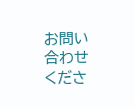お問い合わせくださ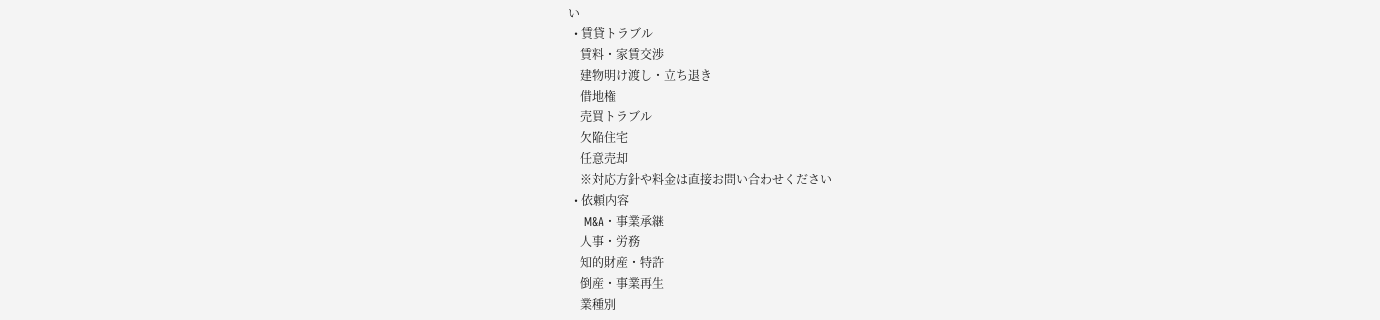い
  • 賃貸トラブル
    賃料・家賃交渉
    建物明け渡し・立ち退き
    借地権
    売買トラブル
    欠陥住宅
    任意売却
    ※対応方針や料金は直接お問い合わせください
  • 依頼内容
    M&A・事業承継
    人事・労務
    知的財産・特許
    倒産・事業再生
    業種別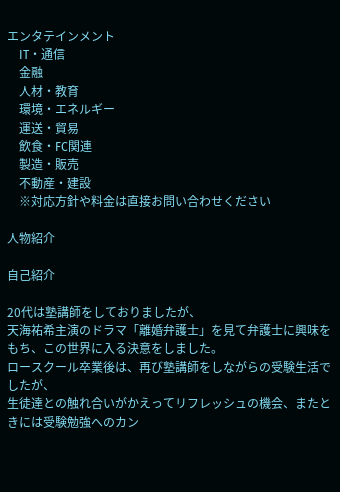エンタテインメント
    IT・通信
    金融
    人材・教育
    環境・エネルギー
    運送・貿易
    飲食・FC関連
    製造・販売
    不動産・建設
    ※対応方針や料金は直接お問い合わせください

人物紹介

自己紹介

20代は塾講師をしておりましたが、
天海祐希主演のドラマ「離婚弁護士」を見て弁護士に興味をもち、この世界に入る決意をしました。
ロースクール卒業後は、再び塾講師をしながらの受験生活でしたが、
生徒達との触れ合いがかえってリフレッシュの機会、またときには受験勉強へのカン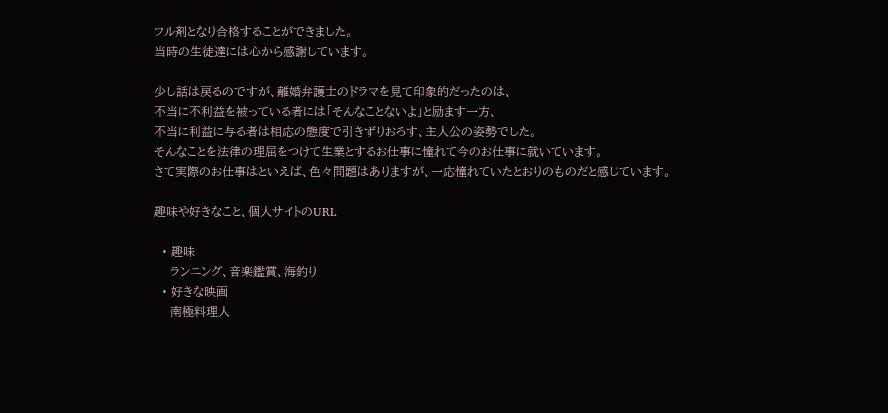フル剤となり合格することができました。
当時の生徒達には心から感謝しています。

少し話は戻るのですが、離婚弁護士のドラマを見て印象的だったのは、
不当に不利益を被っている者には「そんなことないよ」と励ます一方、
不当に利益に与る者は相応の態度で引きずりおろす、主人公の姿勢でした。
そんなことを法律の理屈をつけて生業とするお仕事に憧れて今のお仕事に就いています。
さて実際のお仕事はといえば、色々問題はありますが、一応憧れていたとおりのものだと感じています。

趣味や好きなこと、個人サイトのURL

  • 趣味
    ランニング、音楽鑑賞、海釣り
  • 好きな映画
    南極料理人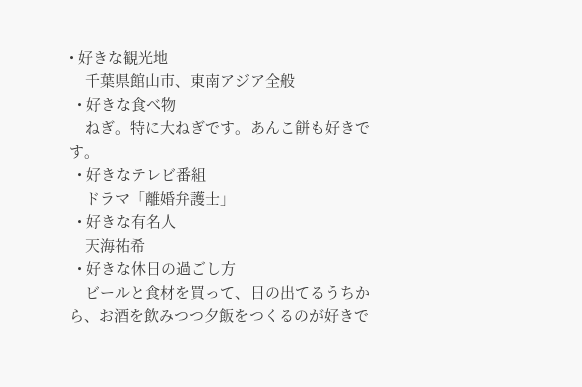• 好きな観光地
    千葉県館山市、東南アジア全般
  • 好きな食べ物
    ねぎ。特に大ねぎです。あんこ餅も好きです。
  • 好きなテレビ番組
    ドラマ「離婚弁護士」
  • 好きな有名人
    天海祐希
  • 好きな休日の過ごし方
    ビールと食材を買って、日の出てるうちから、お酒を飲みつつ夕飯をつくるのが好きで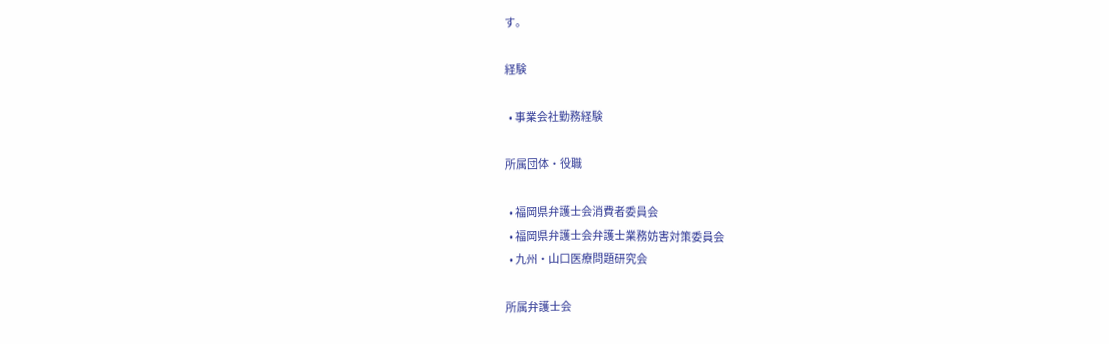す。

経験

  • 事業会社勤務経験

所属団体・役職

  • 福岡県弁護士会消費者委員会
  • 福岡県弁護士会弁護士業務妨害対策委員会
  • 九州・山口医療問題研究会

所属弁護士会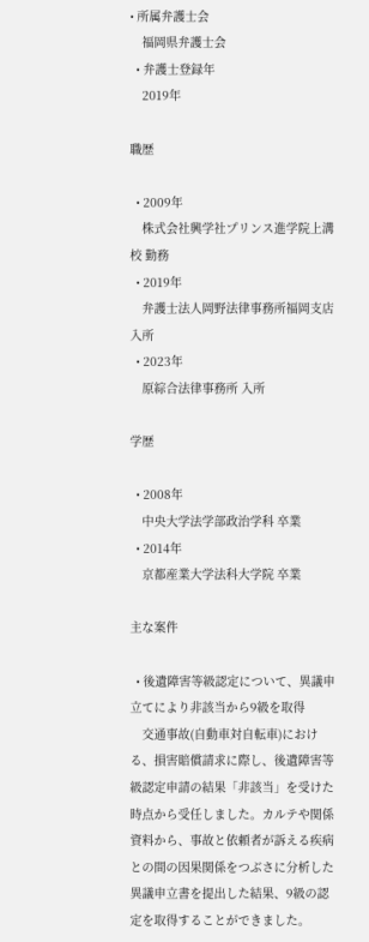• 所属弁護士会
    福岡県弁護士会
  • 弁護士登録年
    2019年

職歴

  • 2009年
    株式会社興学社プリンス進学院上溝校 勤務
  • 2019年
    弁護士法人岡野法律事務所福岡支店 入所
  • 2023年
    原綜合法律事務所 入所

学歴

  • 2008年
    中央大学法学部政治学科 卒業
  • 2014年
    京都産業大学法科大学院 卒業

主な案件

  • 後遺障害等級認定について、異議申立てにより非該当から9級を取得
    交通事故(自動車対自転車)における、損害賠償請求に際し、後遺障害等級認定申請の結果「非該当」を受けた時点から受任しました。カルテや関係資料から、事故と依頼者が訴える疾病との間の因果関係をつぶさに分析した異議申立書を提出した結果、9級の認定を取得することができました。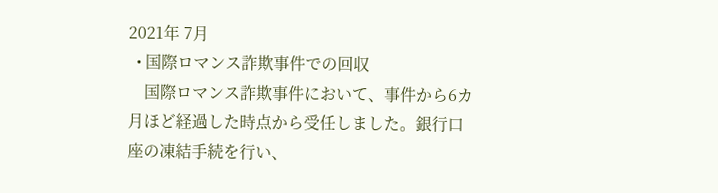2021年 7月
  • 国際ロマンス詐欺事件での回収
    国際ロマンス詐欺事件において、事件から6カ月ほど経過した時点から受任しました。銀行口座の凍結手続を行い、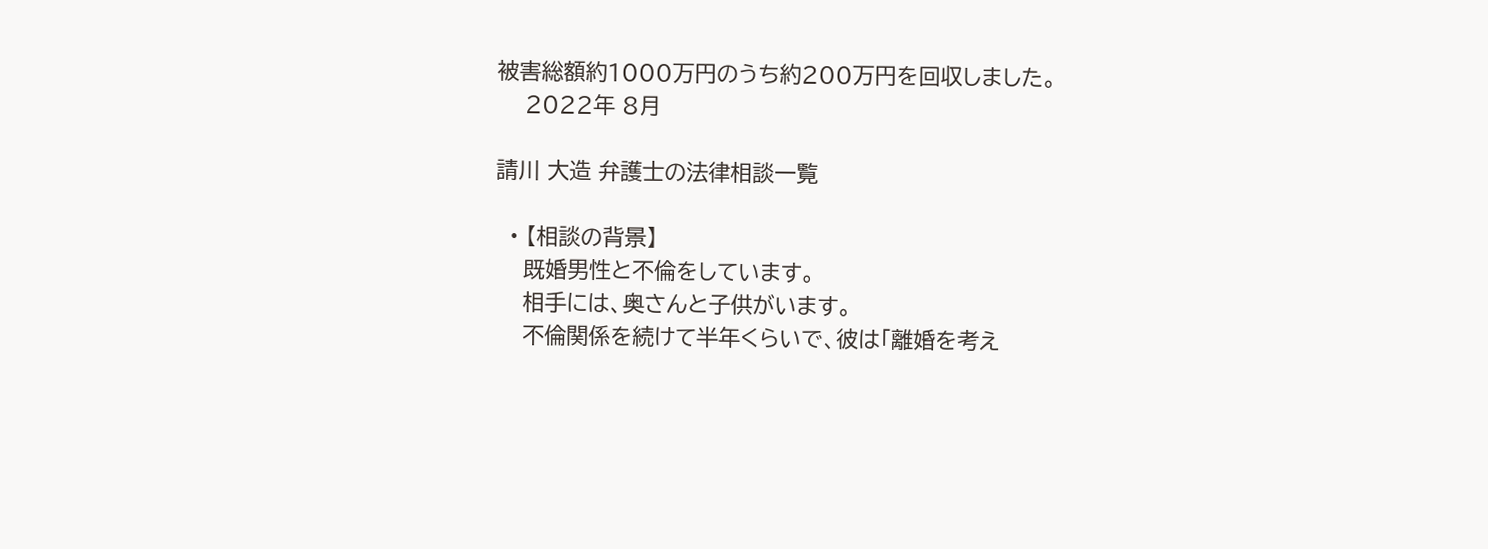被害総額約1000万円のうち約200万円を回収しました。
    2022年 8月

請川 大造 弁護士の法律相談一覧

  • 【相談の背景】
    既婚男性と不倫をしています。
    相手には、奥さんと子供がいます。
    不倫関係を続けて半年くらいで、彼は「離婚を考え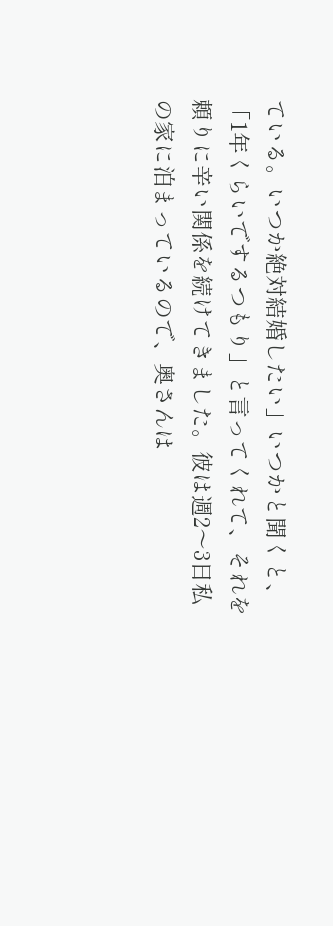ている。いつか絶対結婚したい」いつかと聞くと、「1年くらいでするつもり」と言ってくれて、それを頼りに辛い関係を続けてきました。彼は週2〜3日私の家に泊まっているので、奥さんは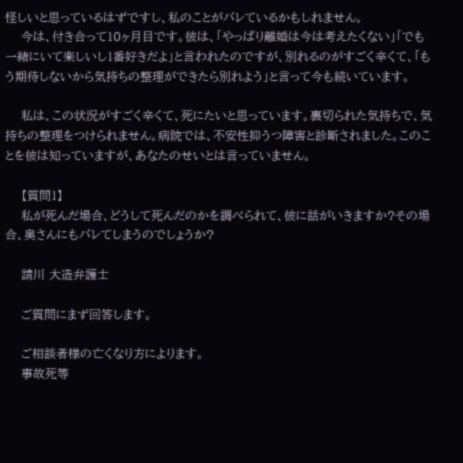怪しいと思っているはずですし、私のことがバレているかもしれません。
    今は、付き合って10ヶ月目です。彼は、「やっぱり離婚は今は考えたくない」「でも一緒にいて楽しいし1番好きだよ」と言われたのですが、別れるのがすごく辛くて、「もう期待しないから気持ちの整理ができたら別れよう」と言って今も続いています。

    私は、この状況がすごく辛くて、死にたいと思っています。裏切られた気持ちで、気持ちの整理をつけられません。病院では、不安性抑うつ障害と診断されました。このことを彼は知っていますが、あなたのせいとは言っていません。

    【質問1】
    私が死んだ場合、どうして死んだのかを調べられて、彼に話がいきますか?その場合、奥さんにもバレてしまうのでしょうか?

    請川 大造弁護士

    ご質問にまず回答します。

    ご相談者様の亡くなり方によります。
    事故死等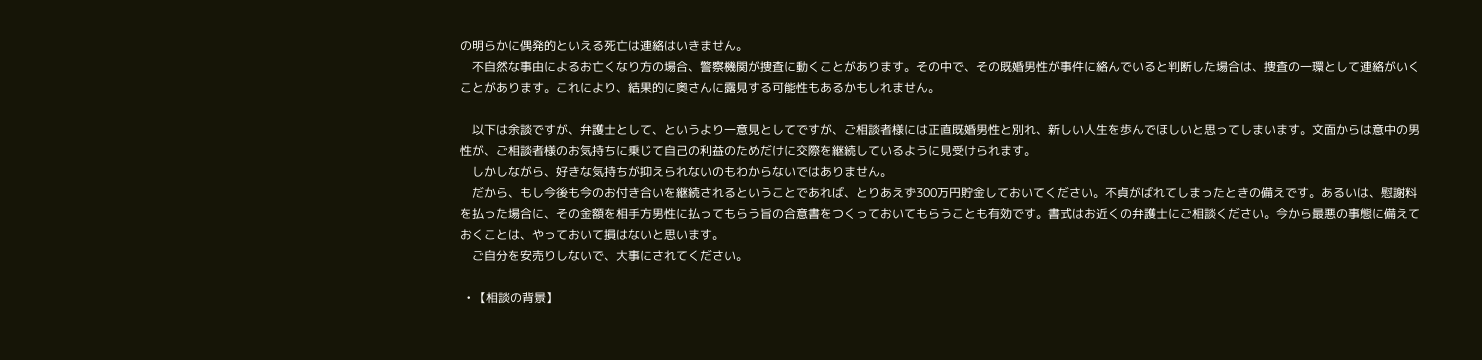の明らかに偶発的といえる死亡は連絡はいきません。
    不自然な事由によるお亡くなり方の場合、警察機関が捜査に動くことがあります。その中で、その既婚男性が事件に絡んでいると判断した場合は、捜査の一環として連絡がいくことがあります。これにより、結果的に奥さんに露見する可能性もあるかもしれません。

    以下は余談ですが、弁護士として、というより一意見としてですが、ご相談者様には正直既婚男性と別れ、新しい人生を歩んでほしいと思ってしまいます。文面からは意中の男性が、ご相談者様のお気持ちに乗じて自己の利益のためだけに交際を継続しているように見受けられます。
    しかしながら、好きな気持ちが抑えられないのもわからないではありません。
    だから、もし今後も今のお付き合いを継続されるということであれば、とりあえず300万円貯金しておいてください。不貞がばれてしまったときの備えです。あるいは、慰謝料を払った場合に、その金額を相手方男性に払ってもらう旨の合意書をつくっておいてもらうことも有効です。書式はお近くの弁護士にご相談ください。今から最悪の事態に備えておくことは、やっておいて損はないと思います。
    ご自分を安売りしないで、大事にされてください。

  • 【相談の背景】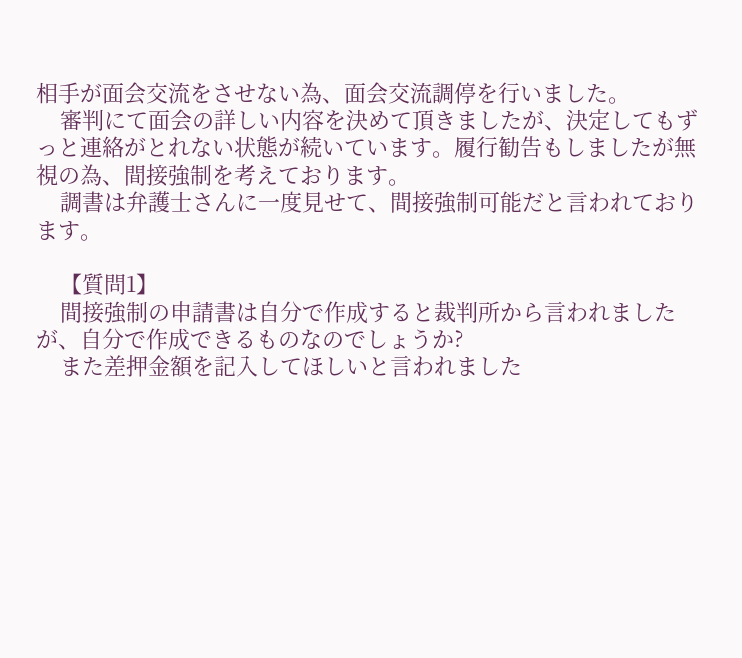相手が面会交流をさせない為、面会交流調停を行いました。
    審判にて面会の詳しい内容を決めて頂きましたが、決定してもずっと連絡がとれない状態が続いています。履行勧告もしましたが無視の為、間接強制を考えております。
    調書は弁護士さんに一度見せて、間接強制可能だと言われております。

    【質問1】
    間接強制の申請書は自分で作成すると裁判所から言われましたが、自分で作成できるものなのでしょうか?
    また差押金額を記入してほしいと言われました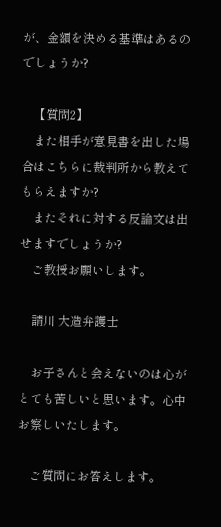が、金額を決める基準はあるのでしょうか?

    【質問2】
    また相手が意見書を出した場合はこちらに裁判所から教えてもらえますか?
    またそれに対する反論文は出せますでしょうか?
    ご教授お願いします。

    請川 大造弁護士

    お子さんと会えないのは心がとても苦しいと思います。心中お察しいたします。

    ご質問にお答えします。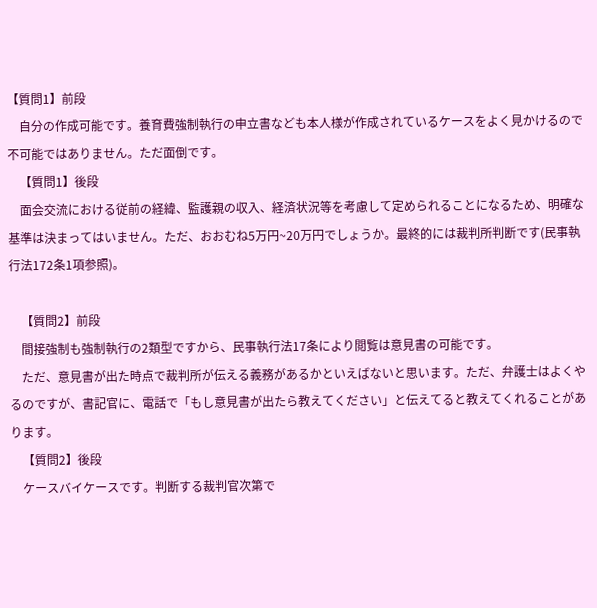【質問1】前段
    自分の作成可能です。養育費強制執行の申立書なども本人様が作成されているケースをよく見かけるので不可能ではありません。ただ面倒です。
    【質問1】後段
    面会交流における従前の経緯、監護親の収入、経済状況等を考慮して定められることになるため、明確な基準は決まってはいません。ただ、おおむね5万円~20万円でしょうか。最終的には裁判所判断です(民事執行法172条1項参照)。

    【質問2】前段
    間接強制も強制執行の2類型ですから、民事執行法17条により閲覧は意見書の可能です。
    ただ、意見書が出た時点で裁判所が伝える義務があるかといえばないと思います。ただ、弁護士はよくやるのですが、書記官に、電話で「もし意見書が出たら教えてください」と伝えてると教えてくれることがあります。
    【質問2】後段
    ケースバイケースです。判断する裁判官次第で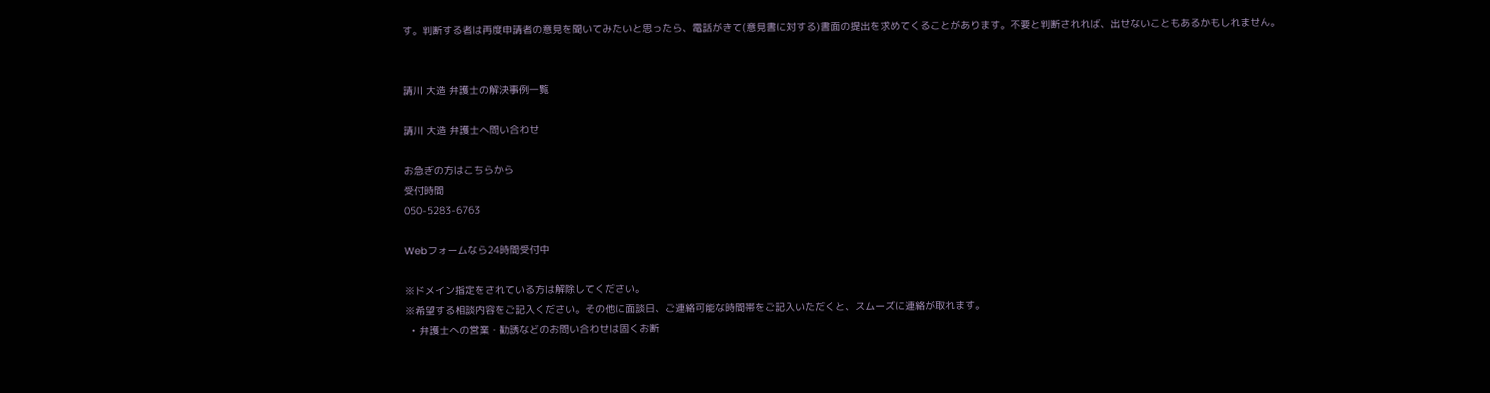す。判断する者は再度申請者の意見を聞いてみたいと思ったら、電話がきて(意見書に対する)書面の提出を求めてくることがあります。不要と判断されれば、出せないこともあるかもしれません。


請川 大造 弁護士の解決事例一覧

請川 大造 弁護士へ問い合わせ

お急ぎの方はこちらから
受付時間
050-5283-6763

Webフォームなら24時間受付中

※ドメイン指定をされている方は解除してください。
※希望する相談内容をご記入ください。その他に面談日、ご連絡可能な時間帯をご記入いただくと、スムーズに連絡が取れます。
  • 弁護士への営業・勧誘などのお問い合わせは固くお断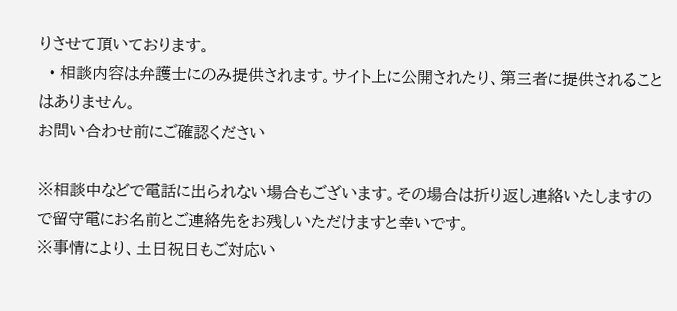りさせて頂いております。
  • 相談内容は弁護士にのみ提供されます。サイト上に公開されたり、第三者に提供されることはありません。
お問い合わせ前にご確認ください

※相談中などで電話に出られない場合もございます。その場合は折り返し連絡いたしますので留守電にお名前とご連絡先をお残しいただけますと幸いです。
※事情により、土日祝日もご対応い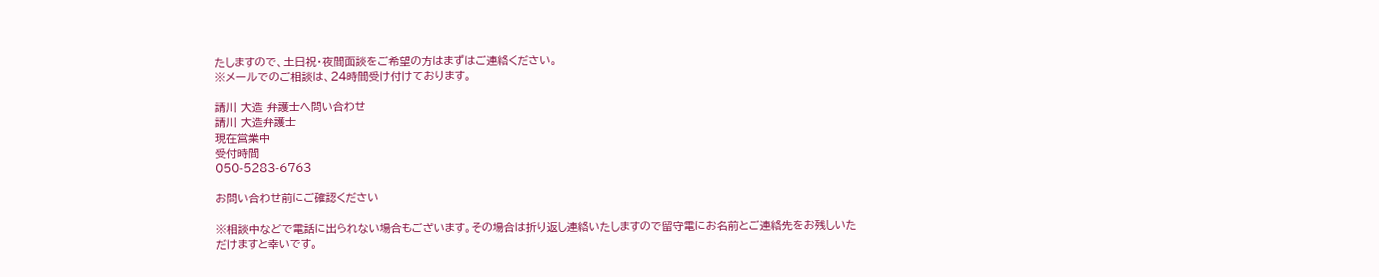たしますので、土日祝・夜間面談をご希望の方はまずはご連絡ください。
※メールでのご相談は、24時間受け付けております。

請川 大造 弁護士へ問い合わせ
請川 大造弁護士
現在営業中
受付時間
050-5283-6763

お問い合わせ前にご確認ください

※相談中などで電話に出られない場合もございます。その場合は折り返し連絡いたしますので留守電にお名前とご連絡先をお残しいただけますと幸いです。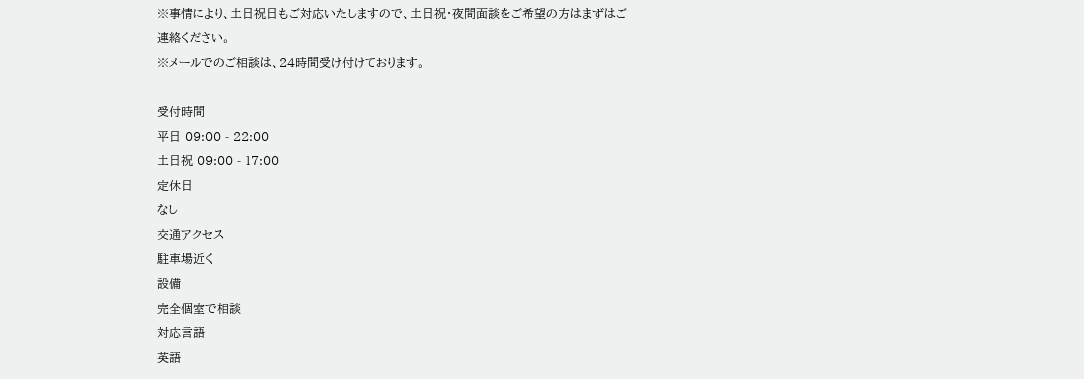※事情により、土日祝日もご対応いたしますので、土日祝・夜間面談をご希望の方はまずはご連絡ください。
※メールでのご相談は、24時間受け付けております。

受付時間
平日 09:00 - 22:00
土日祝 09:00 - 17:00
定休日
なし
交通アクセス
駐車場近く
設備
完全個室で相談
対応言語
英語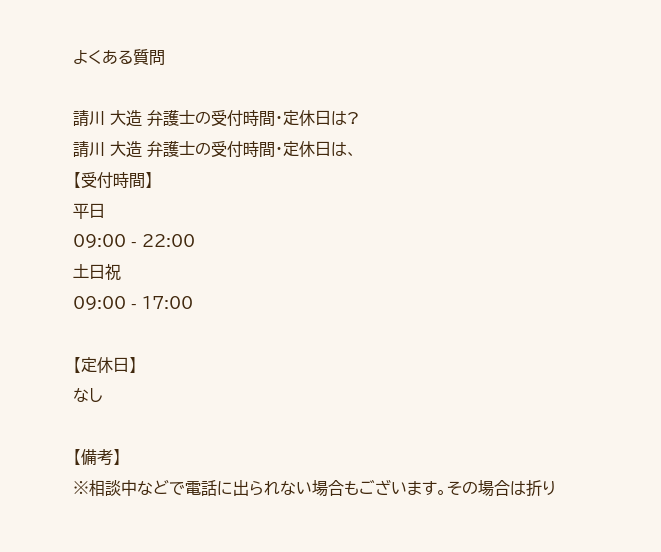よくある質問

請川 大造 弁護士の受付時間・定休日は?
請川 大造 弁護士の受付時間・定休日は、
【受付時間】
平日
09:00 - 22:00
土日祝
09:00 - 17:00

【定休日】
なし

【備考】
※相談中などで電話に出られない場合もございます。その場合は折り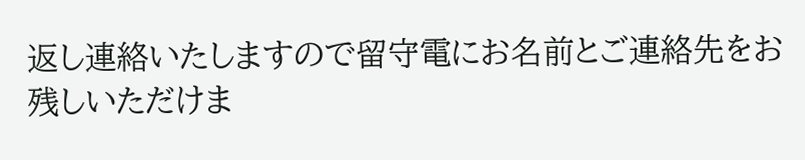返し連絡いたしますので留守電にお名前とご連絡先をお残しいただけま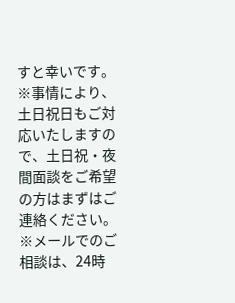すと幸いです。 ※事情により、土日祝日もご対応いたしますので、土日祝・夜間面談をご希望の方はまずはご連絡ください。 ※メールでのご相談は、24時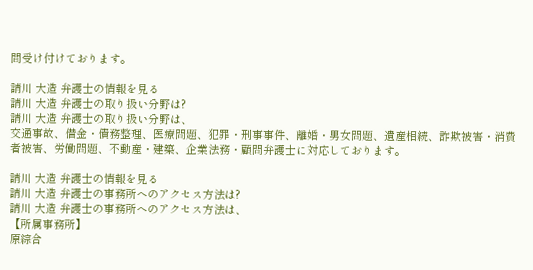間受け付けております。

請川 大造 弁護士の情報を見る
請川 大造 弁護士の取り扱い分野は?
請川 大造 弁護士の取り扱い分野は、
交通事故、借金・債務整理、医療問題、犯罪・刑事事件、離婚・男女問題、遺産相続、詐欺被害・消費者被害、労働問題、不動産・建築、企業法務・顧問弁護士に対応しております。

請川 大造 弁護士の情報を見る
請川 大造 弁護士の事務所へのアクセス方法は?
請川 大造 弁護士の事務所へのアクセス方法は、
【所属事務所】
原綜合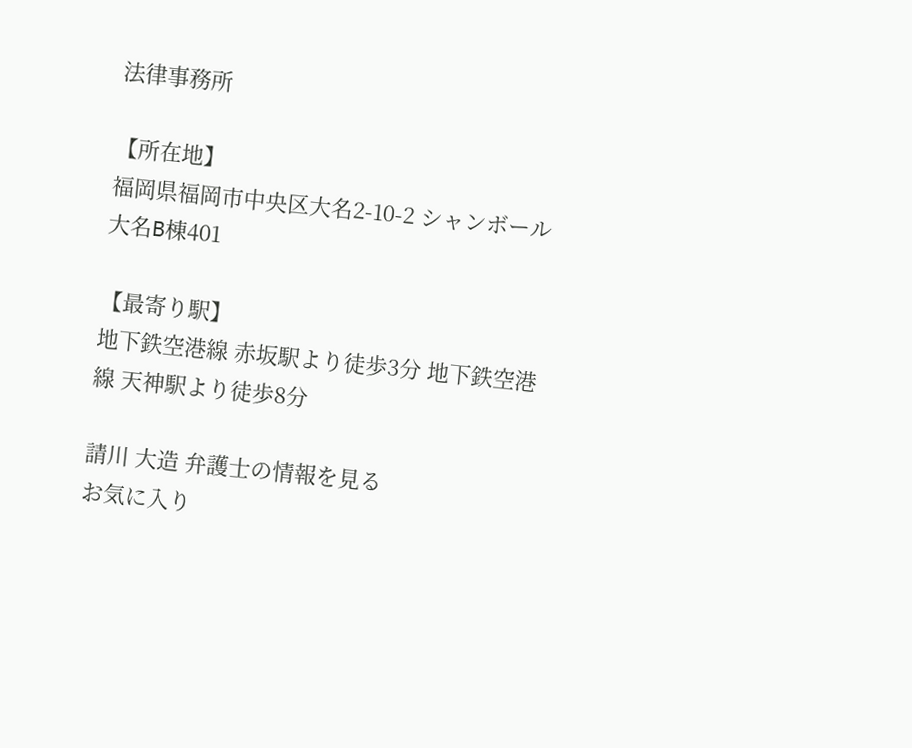法律事務所

【所在地】
福岡県福岡市中央区大名2-10-2 シャンボール大名B棟401

【最寄り駅】
地下鉄空港線 赤坂駅より徒歩3分 地下鉄空港線 天神駅より徒歩8分

請川 大造 弁護士の情報を見る
お気に入り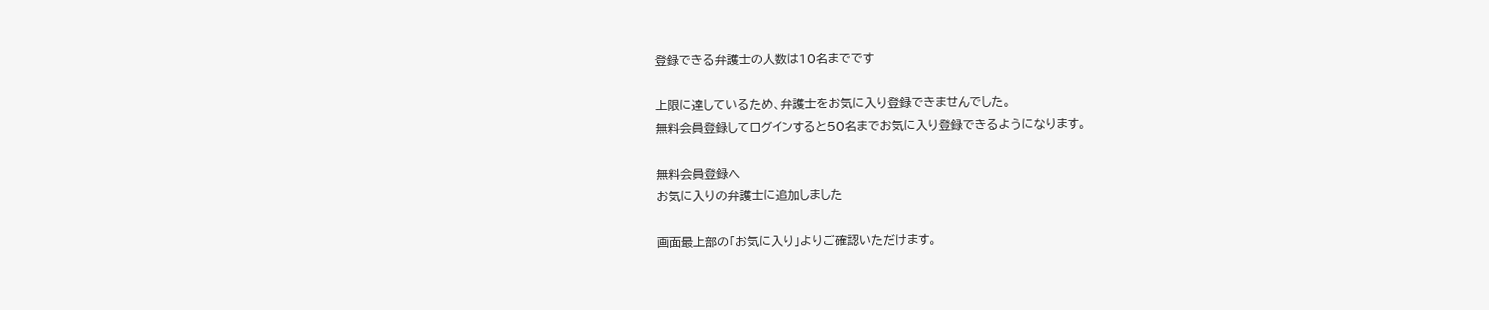登録できる弁護士の人数は10名までです

上限に達しているため、弁護士をお気に入り登録できませんでした。
無料会員登録してログインすると50名までお気に入り登録できるようになります。

無料会員登録へ
お気に入りの弁護士に追加しました

画面最上部の「お気に入り」よりご確認いただけます。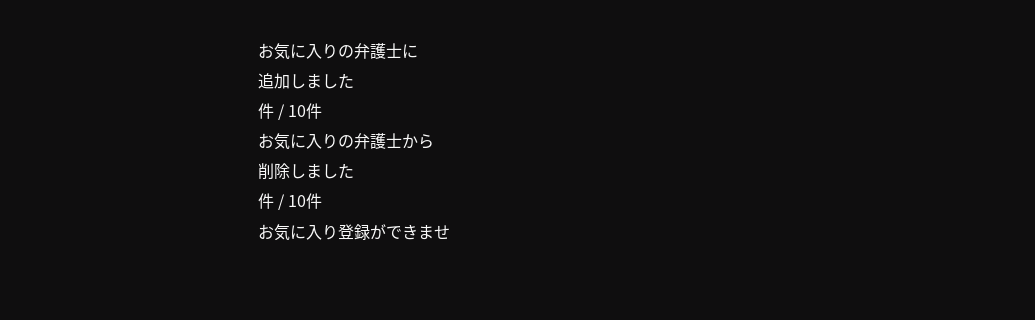お気に入りの弁護士に
追加しました
件 / 10件
お気に入りの弁護士から
削除しました
件 / 10件
お気に入り登録ができませ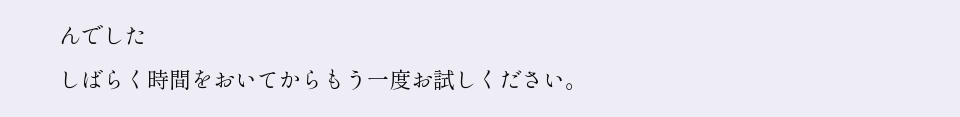んでした
しばらく時間をおいてからもう一度お試しください。